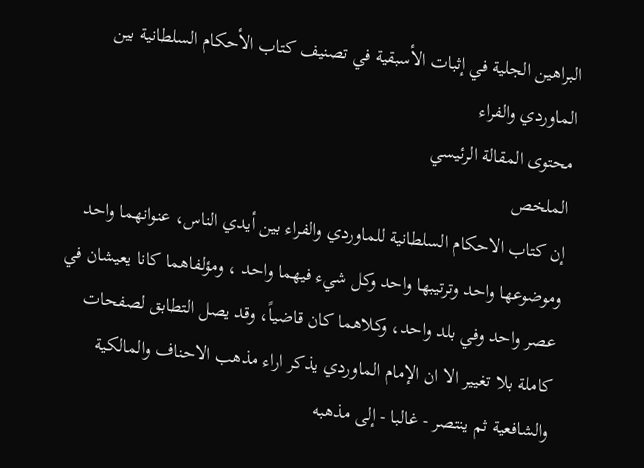البراهين الجلية في إثبات الأسبقية في تصنيف كتاب الأحكام السلطانية بين الماوردي والفراء
محتوى المقالة الرئيسي
الملخص
إن كتاب الاحكام السلطانية للماوردي والفراء بين أيدي الناس، عنوانهما واحد وموضوعها واحد وترتيبها واحد وكل شيء فيهما واحد ، ومؤلفاهما كانا يعيشان في عصر واحد وفي بلد واحد، وكلاهما كان قاضياً، وقد يصل التطابق لصفحات كاملة بلا تغيير الا ان الإمام الماوردي يذكر اراء مذهب الاحناف والمالكية والشافعية ثم ينتصر - غالبا - إلى مذهبه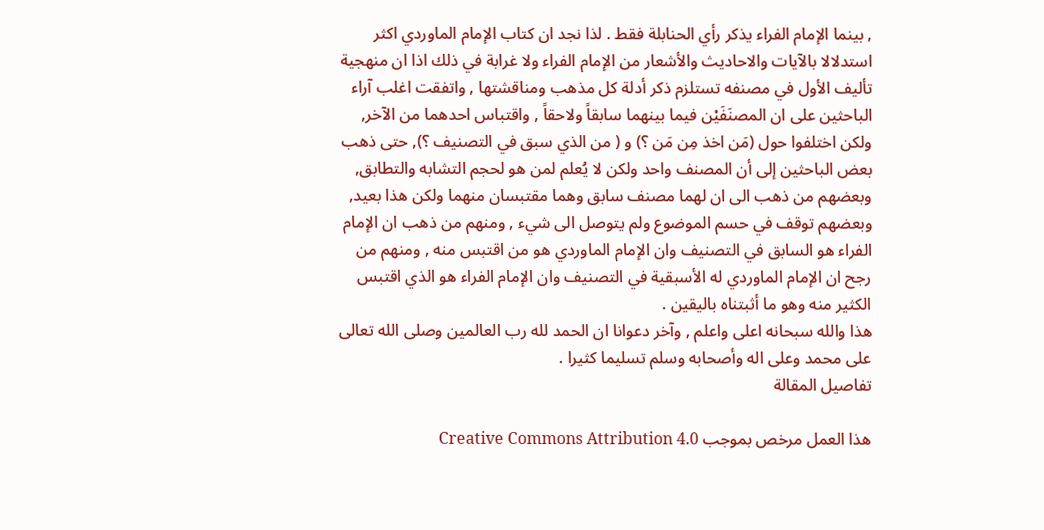, بينما الإمام الفراء يذكر رأي الحنابلة فقط . لذا نجد ان كتاب الإمام الماوردي اكثر استدلالا بالآيات والاحاديث والأشعار من الإمام الفراء ولا غرابة في ذلك اذا ان منهجية تأليف الأول في مصنفه تستلزم ذكر أدلة كل مذهب ومناقشتها , واتفقت اغلب آراء الباحثين على ان المصنَفَيْن فيما بينهما سابقاً ولاحقاً , واقتباس احدهما من الآخر, ولكن اختلفوا حول (مَن اخذ مِن مَن ؟) و ( من الذي سبق في التصنيف ؟), حتى ذهب بعض الباحثين إلى أن المصنف واحد ولكن لا يُعلم لمن هو لحجم التشابه والتطابق, وبعضهم من ذهب الى ان لهما مصنف سابق وهما مقتبسان منهما ولكن هذا بعيد, وبعضهم توقف في حسم الموضوع ولم يتوصل الى شيء , ومنهم من ذهب ان الإمام الفراء هو السابق في التصنيف وان الإمام الماوردي هو من اقتبس منه , ومنهم من رجح ان الإمام الماوردي له الأسبقية في التصنيف وان الإمام الفراء هو الذي اقتبس الكثير منه وهو ما أثبتناه باليقين .
هذا والله سبحانه اعلى واعلم , وآخر دعوانا ان الحمد لله رب العالمين وصلى الله تعالى على محمد وعلى اله وأصحابه وسلم تسليما كثيرا .
تفاصيل المقالة

هذا العمل مرخص بموجب Creative Commons Attribution 4.0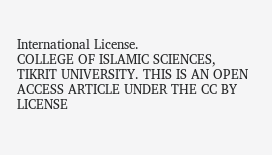International License.
COLLEGE OF ISLAMIC SCIENCES, TIKRIT UNIVERSITY. THIS IS AN OPEN ACCESS ARTICLE UNDER THE CC BY LICENSE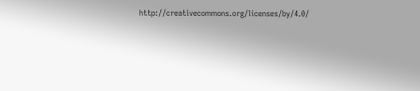http://creativecommons.org/licenses/by/4.0/